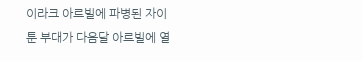이라크 아르빌에 파병된 자이툰 부대가 다음달 아르빌에 열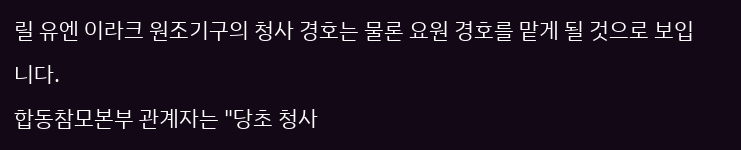릴 유엔 이라크 원조기구의 청사 경호는 물론 요원 경호를 맡게 될 것으로 보입니다.
합동참모본부 관계자는 "당초 청사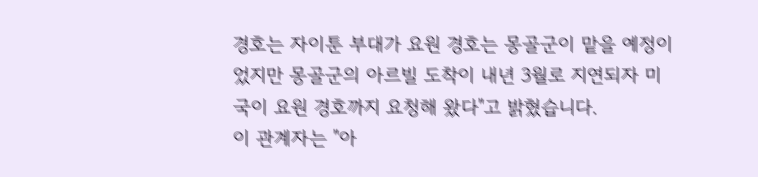경호는 자이툰 부대가 요원 경호는 몽골군이 맡을 예정이었지만 몽골군의 아르빌 도착이 내년 3월로 지연되자 미국이 요원 경호까지 요청해 왔다"고 밝혔습니다.
이 관계자는 "아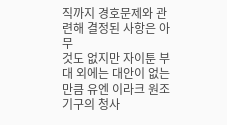직까지 경호문제와 관련해 결정된 사항은 아무
것도 없지만 자이툰 부대 외에는 대안이 없는 만큼 유엔 이라크 원조기구의 청사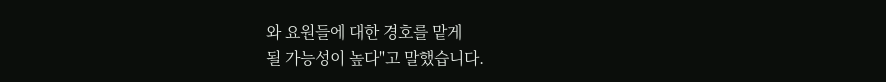와 요원들에 대한 경호를 맡게
될 가능성이 높다"고 말했습니다.